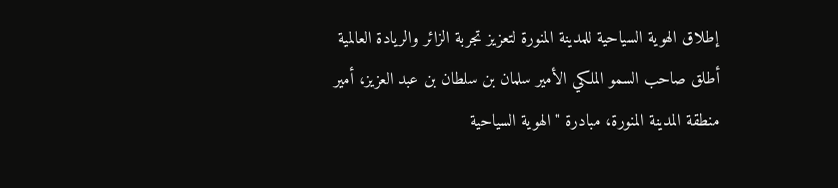إطلاق الهوية السياحية للمدينة المنورة لتعزيز تجربة الزائر والريادة العالمية
أطلق صاحب السمو الملكي الأمير سلمان بن سلطان بن عبد العزيز، أمير منطقة المدينة المنورة، مبادرة "الهوية السياحية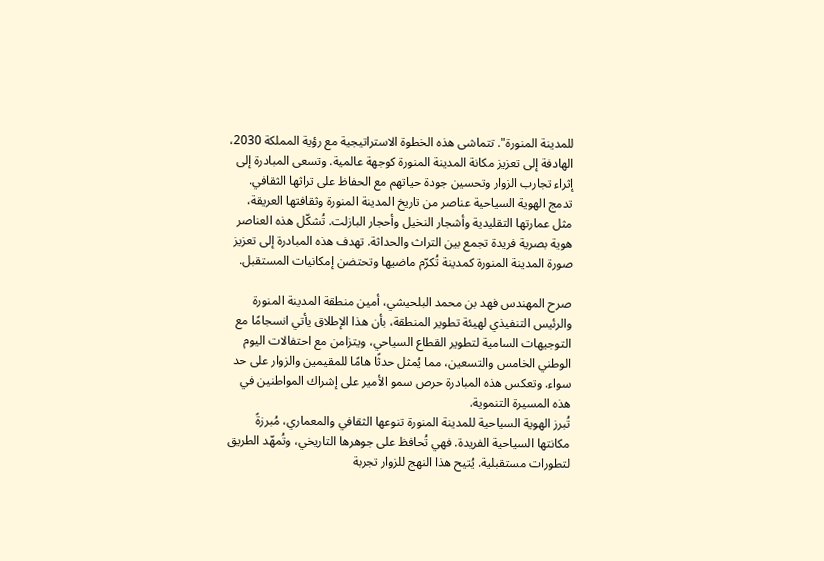للمدينة المنورة". تتماشى هذه الخطوة الاستراتيجية مع رؤية المملكة 2030، الهادفة إلى تعزيز مكانة المدينة المنورة كوجهة عالمية. وتسعى المبادرة إلى إثراء تجارب الزوار وتحسين جودة حياتهم مع الحفاظ على تراثها الثقافي.
تدمج الهوية السياحية عناصر من تاريخ المدينة المنورة وثقافتها العريقة، مثل عمارتها التقليدية وأشجار النخيل وأحجار البازلت. تُشكّل هذه العناصر هوية بصرية فريدة تجمع بين التراث والحداثة. تهدف هذه المبادرة إلى تعزيز صورة المدينة المنورة كمدينة تُكرّم ماضيها وتحتضن إمكانيات المستقبل.

صرح المهندس فهد بن محمد البلحيشي، أمين منطقة المدينة المنورة والرئيس التنفيذي لهيئة تطوير المنطقة، بأن هذا الإطلاق يأتي انسجامًا مع التوجيهات السامية لتطوير القطاع السياحي، ويتزامن مع احتفالات اليوم الوطني الخامس والتسعين، مما يُمثل حدثًا هامًا للمقيمين والزوار على حد سواء. وتعكس هذه المبادرة حرص سمو الأمير على إشراك المواطنين في هذه المسيرة التنموية.
تُبرز الهوية السياحية للمدينة المنورة تنوعها الثقافي والمعماري، مُبرزةً مكانتها السياحية الفريدة. فهي تُحافظ على جوهرها التاريخي، وتُمهّد الطريق لتطورات مستقبلية. يُتيح هذا النهج للزوار تجربة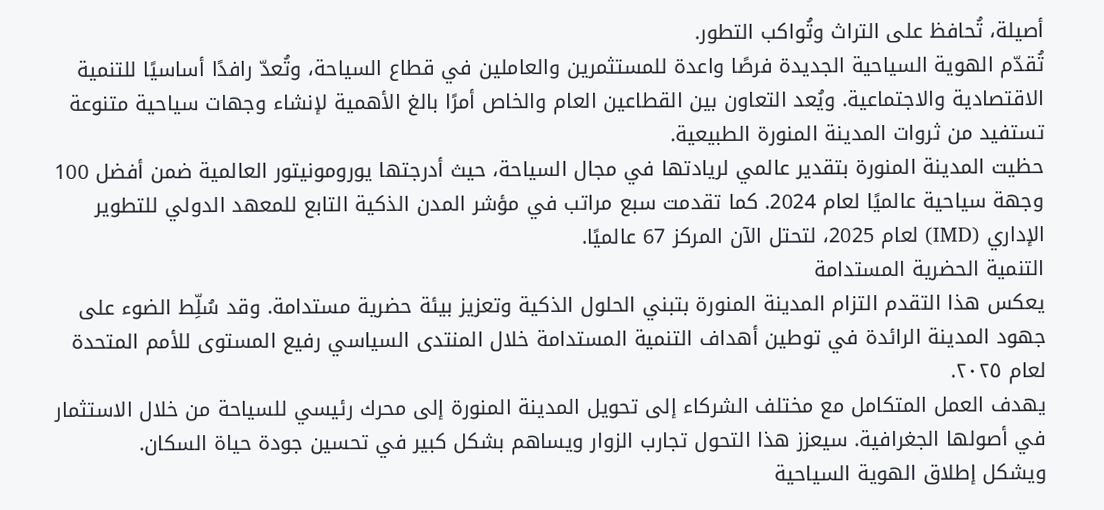أصيلة، تُحافظ على التراث وتُواكب التطور.
تُقدّم الهوية السياحية الجديدة فرصًا واعدة للمستثمرين والعاملين في قطاع السياحة، وتُعدّ رافدًا أساسيًا للتنمية الاقتصادية والاجتماعية. ويُعد التعاون بين القطاعين العام والخاص أمرًا بالغ الأهمية لإنشاء وجهات سياحية متنوعة تستفيد من ثروات المدينة المنورة الطبيعية.
حظيت المدينة المنورة بتقدير عالمي لريادتها في مجال السياحة، حيث أدرجتها يورومونيتور العالمية ضمن أفضل 100 وجهة سياحية عالميًا لعام 2024. كما تقدمت سبع مراتب في مؤشر المدن الذكية التابع للمعهد الدولي للتطوير الإداري (IMD) لعام 2025، لتحتل الآن المركز 67 عالميًا.
التنمية الحضرية المستدامة
يعكس هذا التقدم التزام المدينة المنورة بتبني الحلول الذكية وتعزيز بيئة حضرية مستدامة. وقد سُلِّط الضوء على جهود المدينة الرائدة في توطين أهداف التنمية المستدامة خلال المنتدى السياسي رفيع المستوى للأمم المتحدة لعام ٢٠٢٥.
يهدف العمل المتكامل مع مختلف الشركاء إلى تحويل المدينة المنورة إلى محرك رئيسي للسياحة من خلال الاستثمار في أصولها الجغرافية. سيعزز هذا التحول تجارب الزوار ويساهم بشكل كبير في تحسين جودة حياة السكان.
ويشكل إطلاق الهوية السياحية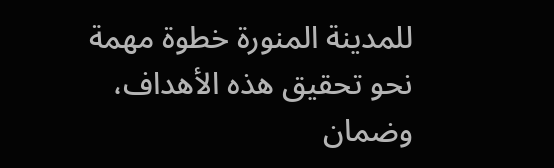للمدينة المنورة خطوة مهمة نحو تحقيق هذه الأهداف، وضمان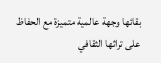بقائها وجهة عالمية متميزة مع الحفاظ على تراثها الثقافي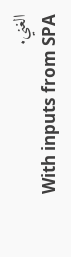الغني.
With inputs from SPA